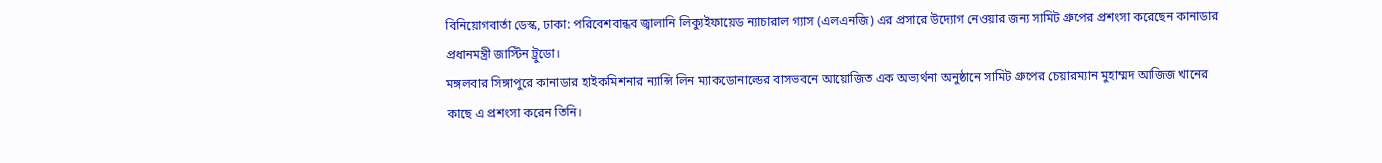বিনিয়োগবার্তা ডেস্ক, ঢাকা: পরিবেশবান্ধব জ্বালানি লিক্যুইফায়েড ন্যাচারাল গ্যাস (এলএনজি) এর প্রসারে উদ্যোগ নেওয়ার জন্য সামিট গ্রুপের প্রশংসা করেছেন কানাডার প্রধানমন্ত্রী জাস্টিন ট্রুডো।
মঙ্গলবার সিঙ্গাপুরে কানাডার হাইকমিশনার ন্যান্সি লিন ম্যাকডোনাল্ডের বাসভবনে আয়োজিত এক অভ্যর্থনা অনুষ্ঠানে সামিট গ্রুপের চেয়ারম্যান মুহাম্মদ আজিজ খানের কাছে এ প্রশংসা করেন তিনি।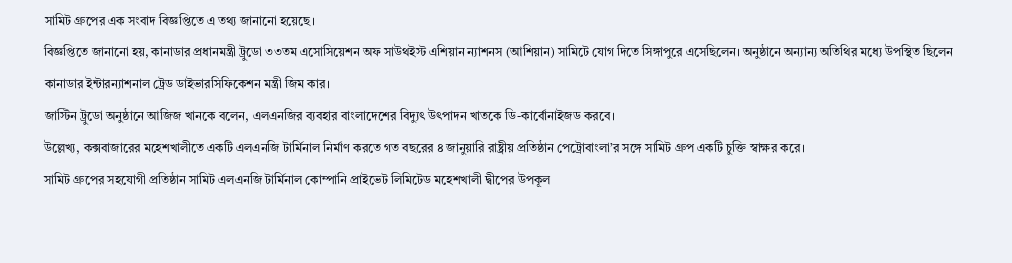সামিট গ্রুপের এক সংবাদ বিজ্ঞপ্তিতে এ তথ্য জানানো হয়েছে।
বিজ্ঞপ্তিতে জানানো হয়, কানাডার প্রধানমন্ত্রী ট্রুডো ৩৩তম এসোসিয়েশন অফ সাউথইস্ট এশিয়ান ন্যাশনস (আশিয়ান) সামিটে যোগ দিতে সিঙ্গাপুরে এসেছিলেন। অনুষ্ঠানে অন্যান্য অতিথির মধ্যে উপস্থিত ছিলেন কানাডার ইন্টারন্যাশনাল ট্রেড ডাইভারসিফিকেশন মন্ত্রী জিম কার।
জাস্টিন ট্রুডো অনুষ্ঠানে আজিজ খানকে বলেন, এলএনজির ব্যবহার বাংলাদেশের বিদ্যুৎ উৎপাদন খাতকে ডি-কার্বোনাইজড করবে।
উল্লেখ্য, কক্সবাজারের মহেশখালীতে একটি এলএনজি টার্মিনাল নির্মাণ করতে গত বছরের ৪ জানুয়ারি রাষ্ট্রীয় প্রতিষ্ঠান পেট্রোবাংলা’র সঙ্গে সামিট গ্রুপ একটি চুক্তি স্বাক্ষর করে।
সামিট গ্রুপের সহযোগী প্রতিষ্ঠান সামিট এলএনজি টার্মিনাল কোম্পানি প্রাইভেট লিমিটেড মহেশখালী দ্বীপের উপকূল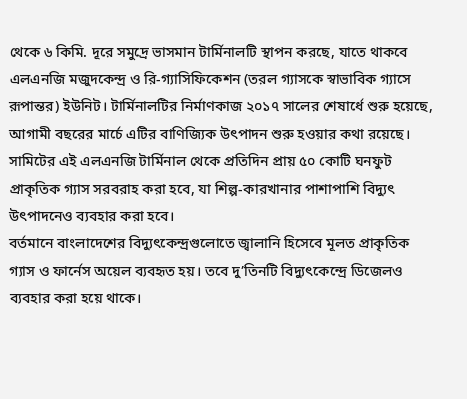থেকে ৬ কিমি. দূরে সমুদ্রে ভাসমান টার্মিনালটি স্থাপন করছে, যাতে থাকবে এলএনজি মজুদকেন্দ্র ও রি-গ্যাসিফিকেশন (তরল গ্যাসকে স্বাভাবিক গ্যাসে রূপান্তর) ইউনিট। টার্মিনালটির নির্মাণকাজ ২০১৭ সালের শেষার্ধে শুরু হয়েছে, আগামী বছরের মার্চে এটির বাণিজ্যিক উৎপাদন শুরু হওয়ার কথা রয়েছে।
সামিটের এই এলএনজি টার্মিনাল থেকে প্রতিদিন প্রায় ৫০ কোটি ঘনফুট প্রাকৃতিক গ্যাস সরবরাহ করা হবে, যা শিল্প-কারখানার পাশাপাশি বিদ্যুৎ উৎপাদনেও ব্যবহার করা হবে।
বর্তমানে বাংলাদেশের বিদ্যুৎকেন্দ্রগুলোতে জ্বালানি হিসেবে মূলত প্রাকৃতিক গ্যাস ও ফার্নেস অয়েল ব্যবহৃত হয়। তবে দু’তিনটি বিদ্যুৎকেন্দ্রে ডিজেলও ব্যবহার করা হয়ে থাকে।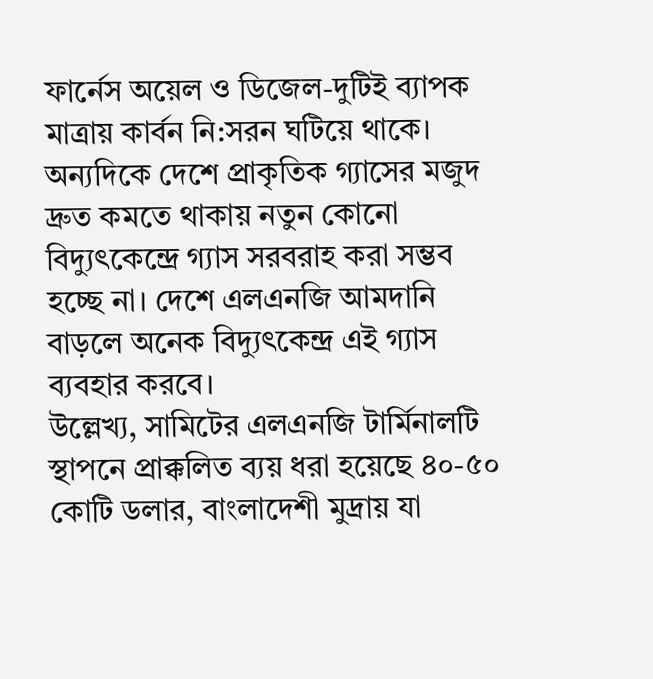ফার্নেস অয়েল ও ডিজেল-দুটিই ব্যাপক মাত্রায় কার্বন নি:সরন ঘটিয়ে থাকে। অন্যদিকে দেশে প্রাকৃতিক গ্যাসের মজুদ দ্রুত কমতে থাকায় নতুন কোনো বিদ্যুৎকেন্দ্রে গ্যাস সরবরাহ করা সম্ভব হচ্ছে না। দেশে এলএনজি আমদানি বাড়লে অনেক বিদ্যুৎকেন্দ্র এই গ্যাস ব্যবহার করবে।
উল্লেখ্য, সামিটের এলএনজি টার্মিনালটি স্থাপনে প্রাক্কলিত ব্যয় ধরা হয়েছে ৪০-৫০ কোটি ডলার, বাংলাদেশী মুদ্রায় যা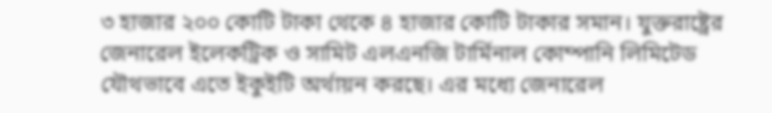৩ হাজার ২০০ কোটি টাকা থেকে ৪ হাজার কোটি টাকার সমান। যুক্তরাষ্ট্রের জেনারেল ইলেকট্রিক ও সামিট এলএনজি টার্মিনাল কোম্পানি লিমিটেড যৌথভাবে এতে ইকুইটি অর্থায়ন করছে। এর মধ্যে জেনারেল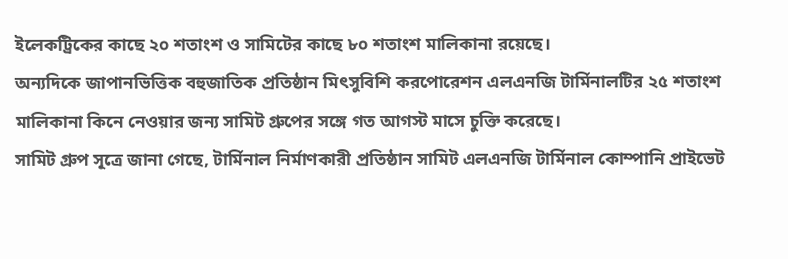ইলেকট্রিকের কাছে ২০ শতাংশ ও সামিটের কাছে ৮০ শতাংশ মালিকানা রয়েছে।
অন্যদিকে জাপানভিত্তিক বহুজাতিক প্রতিষ্ঠান মিৎসুবিশি করপোরেশন এলএনজি টার্মিনালটির ২৫ শতাংশ মালিকানা কিনে নেওয়ার জন্য সামিট গ্রুপের সঙ্গে গত আগস্ট মাসে চুক্তি করেছে।
সামিট গ্রুপ সূত্রে জানা গেছে, টার্মিনাল নির্মাণকারী প্রতিষ্ঠান সামিট এলএনজি টার্মিনাল কোম্পানি প্রাইভেট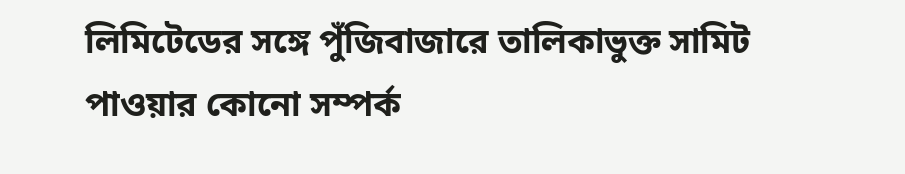লিমিটেডের সঙ্গে পুঁজিবাজারে তালিকাভুক্ত সামিট পাওয়ার কোনো সম্পর্ক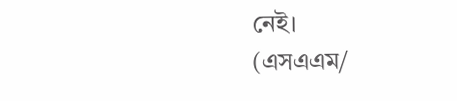নেই।
(এসএএম/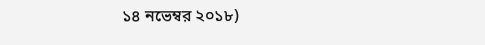১৪ নভেম্বর ২০১৮)